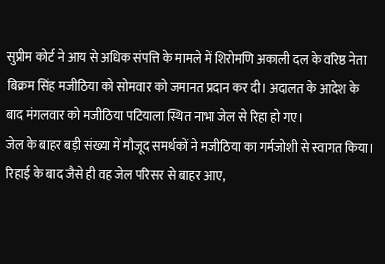सुप्रीम कोर्ट ने आय से अधिक संपत्ति के मामले में शिरोमणि अकाली दल के वरिष्ठ नेता बिक्रम सिंह मजीठिया को सोमवार को जमानत प्रदान कर दी। अदालत के आदेश के बाद मंगलवार को मजीठिया पटियाला स्थित नाभा जेल से रिहा हो गए।
जेल के बाहर बड़ी संख्या में मौजूद समर्थकों ने मजीठिया का गर्मजोशी से स्वागत किया। रिहाई के बाद जैसे ही वह जेल परिसर से बाहर आए,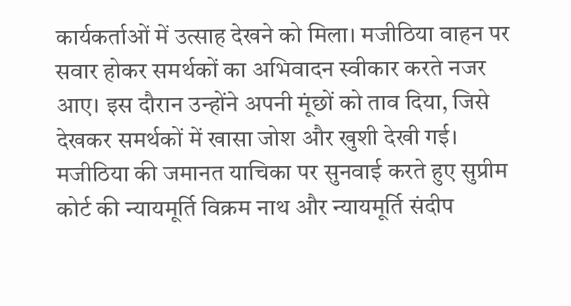कार्यकर्ताओं में उत्साह देखने को मिला। मजीठिया वाहन पर सवार होकर समर्थकों का अभिवादन स्वीकार करते नजर आए। इस दौरान उन्होंने अपनी मूंछों को ताव दिया, जिसे देखकर समर्थकों में खासा जोश और खुशी देखी गई।
मजीठिया की जमानत याचिका पर सुनवाई करते हुए सुप्रीम कोर्ट की न्यायमूर्ति विक्रम नाथ और न्यायमूर्ति संदीप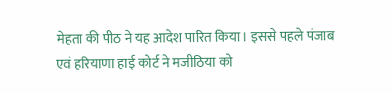मेहता की पीठ ने यह आदेश पारित किया। इससे पहले पंजाब एवं हरियाणा हाई कोर्ट ने मजीठिया को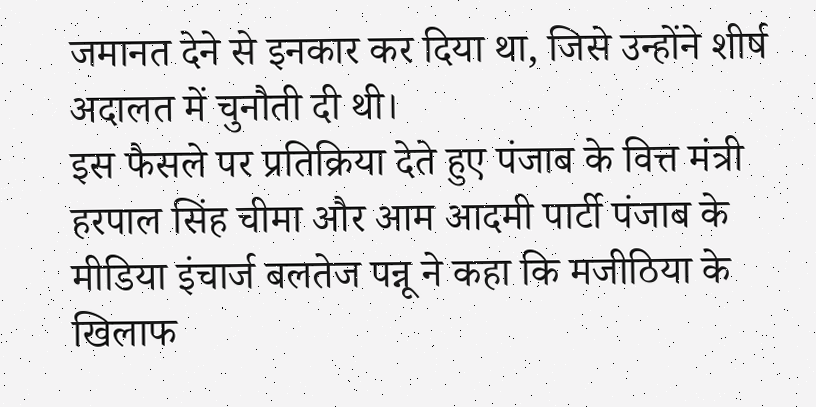जमानत देने से इनकार कर दिया था, जिसे उन्होंने शीर्ष अदालत में चुनौती दी थी।
इस फैसले पर प्रतिक्रिया देते हुए पंजाब के वित्त मंत्री हरपाल सिंह चीमा और आम आदमी पार्टी पंजाब के मीडिया इंचार्ज बलतेज पन्नू ने कहा कि मजीठिया के खिलाफ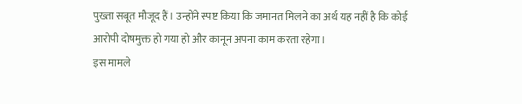पुख्ता सबूत मौजूद हैं। उन्होंने स्पष्ट किया कि जमानत मिलने का अर्थ यह नहीं है कि कोई आरोपी दोषमुक्त हो गया हो और कानून अपना काम करता रहेगा।
इस मामले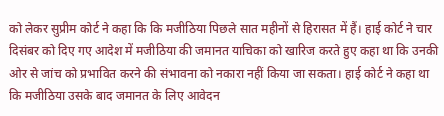को लेकर सुप्रीम कोर्ट ने कहा कि कि मजीठिया पिछले सात महीनों से हिरासत में हैं। हाई कोर्ट ने चार दिसंबर को दिए गए आदेश में मजीठिया की जमानत याचिका को खारिज करते हुए कहा था कि उनकी ओर से जांच को प्रभावित करने की संभावना को नकारा नहीं किया जा सकता। हाई कोर्ट ने कहा था कि मजीठिया उसके बाद जमानत के लिए आवेदन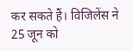कर सकते हैं। विजिलेंस ने 25 जून को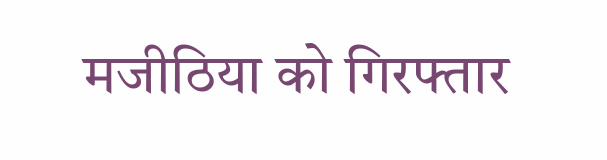मजीठिया को गिरफ्तार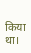किया था।